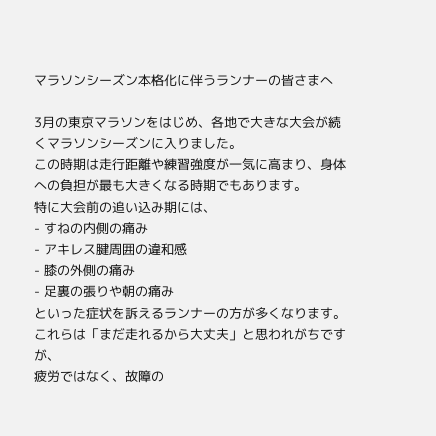マラソンシーズン本格化に伴うランナーの皆さまへ

3月の東京マラソンをはじめ、各地で大きな大会が続くマラソンシーズンに入りました。
この時期は走行距離や練習強度が一気に高まり、身体への負担が最も大きくなる時期でもあります。
特に大会前の追い込み期には、
- すねの内側の痛み
- アキレス腱周囲の違和感
- 膝の外側の痛み
- 足裏の張りや朝の痛み
といった症状を訴えるランナーの方が多くなります。
これらは「まだ走れるから大丈夫」と思われがちですが、
疲労ではなく、故障の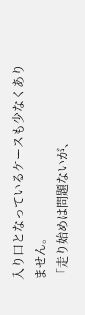入り口となっているケースも少なくありません。
「走り始めは問題ないが、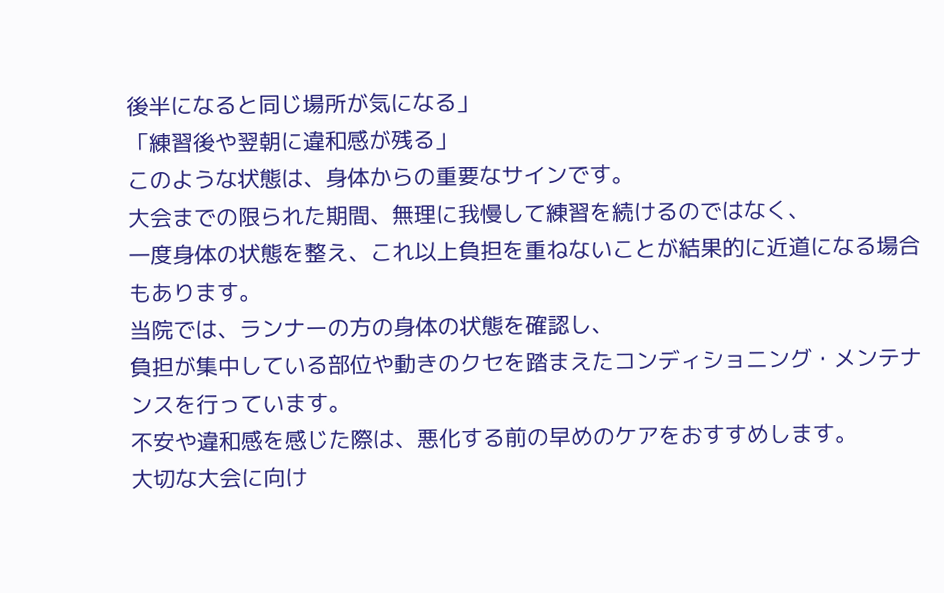後半になると同じ場所が気になる」
「練習後や翌朝に違和感が残る」
このような状態は、身体からの重要なサインです。
大会までの限られた期間、無理に我慢して練習を続けるのではなく、
一度身体の状態を整え、これ以上負担を重ねないことが結果的に近道になる場合もあります。
当院では、ランナーの方の身体の状態を確認し、
負担が集中している部位や動きのクセを踏まえたコンディショニング・メンテナンスを行っています。
不安や違和感を感じた際は、悪化する前の早めのケアをおすすめします。
大切な大会に向け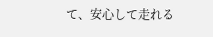て、安心して走れる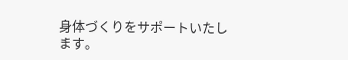身体づくりをサポートいたします。